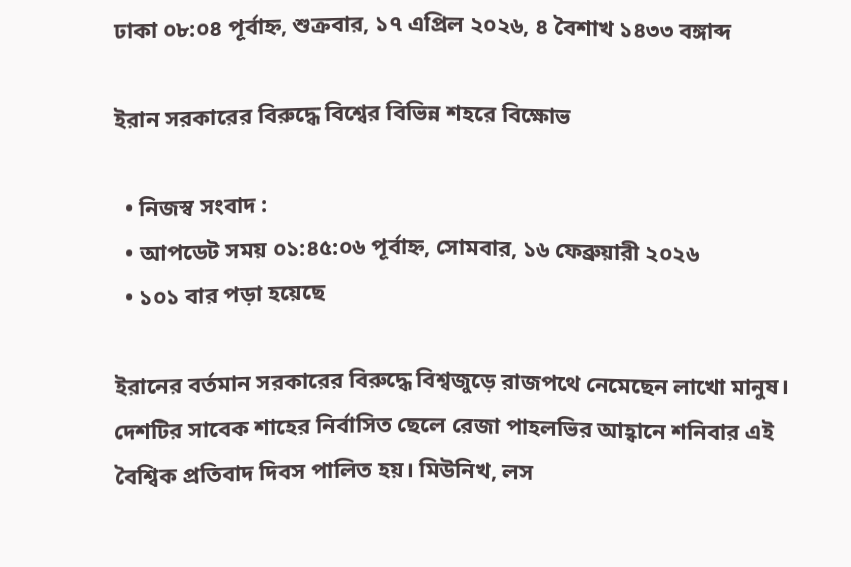ঢাকা ০৮:০৪ পূর্বাহ্ন, শুক্রবার, ১৭ এপ্রিল ২০২৬, ৪ বৈশাখ ১৪৩৩ বঙ্গাব্দ

ইরান সরকারের বিরুদ্ধে বিশ্বের বিভিন্ন শহরে বিক্ষোভ

  • নিজস্ব সংবাদ :
  • আপডেট সময় ০১:৪৫:০৬ পূর্বাহ্ন, সোমবার, ১৬ ফেব্রুয়ারী ২০২৬
  • ১০১ বার পড়া হয়েছে

ইরানের বর্তমান সরকারের বিরুদ্ধে বিশ্বজুড়ে রাজপথে নেমেছেন লাখো মানুষ। দেশটির সাবেক শাহের নির্বাসিত ছেলে রেজা পাহলভির আহ্বানে শনিবার এই বৈশ্বিক প্রতিবাদ দিবস পালিত হয়। মিউনিখ, লস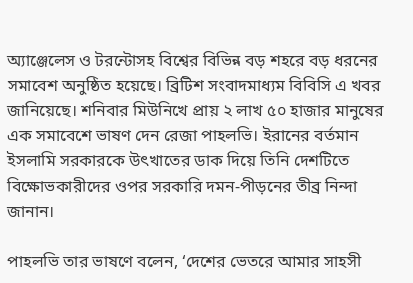অ্যাঞ্জেলেস ও টরন্টোসহ বিশ্বের বিভিন্ন বড় শহরে বড় ধরনের সমাবেশ অনুষ্ঠিত হয়েছে। ব্রিটিশ সংবাদমাধ্যম বিবিসি এ খবর জানিয়েছে। শনিবার মিউনিখে প্রায় ২ লাখ ৫০ হাজার মানুষের এক সমাবেশে ভাষণ দেন রেজা পাহলভি। ইরানের বর্তমান ইসলামি সরকারকে উৎখাতের ডাক দিয়ে তিনি দেশটিতে বিক্ষোভকারীদের ওপর সরকারি দমন-পীড়নের তীব্র নিন্দা জানান।

পাহলভি তার ভাষণে বলেন, ‘দেশের ভেতরে আমার সাহসী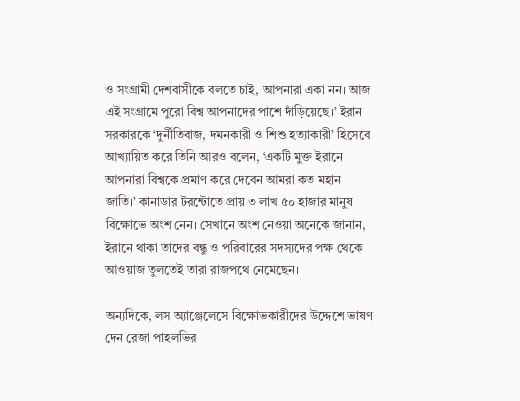ও সংগ্রামী দেশবাসীকে বলতে চাই, আপনারা একা নন। আজ এই সংগ্রামে পুরো বিশ্ব আপনাদের পাশে দাঁড়িয়েছে।’ ইরান সরকারকে ‘দুর্নীতিবাজ, দমনকারী ও শিশু হত্যাকারী’ হিসেবে আখ্যায়িত করে তিনি আরও বলেন, ‘একটি মুক্ত ইরানে আপনারা বিশ্বকে প্রমাণ করে দেবেন আমরা কত মহান জাতি।’ কানাডার টরন্টোতে প্রায় ৩ লাখ ৫০ হাজার মানুষ বিক্ষোভে অংশ নেন। সেখানে অংশ নেওয়া অনেকে জানান, ইরানে থাকা তাদের বন্ধু ও পরিবারের সদস্যদের পক্ষ থেকে আওয়াজ তুলতেই তারা রাজপথে নেমেছেন।

অন্যদিকে, লস অ্যাঞ্জেলেসে বিক্ষোভকারীদের উদ্দেশে ভাষণ দেন রেজা পাহলভির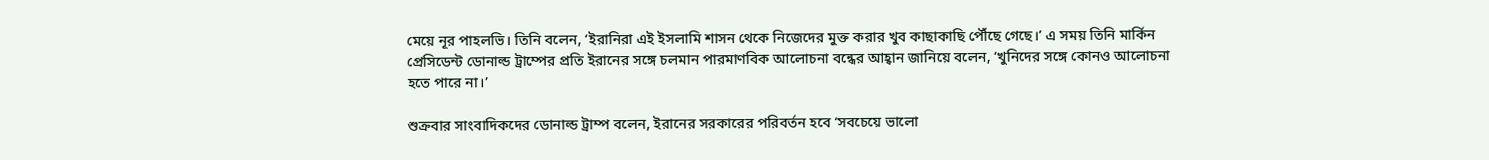মেয়ে নূর পাহলভি। তিনি বলেন, ‘ইরানিরা এই ইসলামি শাসন থেকে নিজেদের মুক্ত করার খুব কাছাকাছি পৌঁছে গেছে।’ এ সময় তিনি মার্কিন প্রেসিডেন্ট ডোনাল্ড ট্রাম্পের প্রতি ইরানের সঙ্গে চলমান পারমাণবিক আলোচনা বন্ধের আহ্বান জানিয়ে বলেন, ‘খুনিদের সঙ্গে কোনও আলোচনা হতে পারে না।’

শুক্রবার সাংবাদিকদের ডোনাল্ড ট্রাম্প বলেন, ইরানের সরকারের পরিবর্তন হবে ‘সবচেয়ে ভালো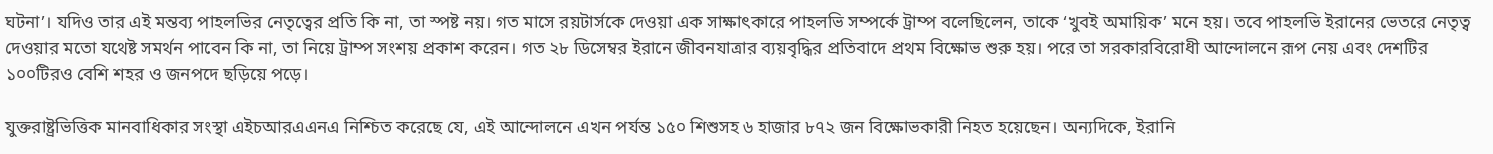ঘটনা’। যদিও তার এই মন্তব্য পাহলভির নেতৃত্বের প্রতি কি না, তা স্পষ্ট নয়। গত মাসে রয়টার্সকে দেওয়া এক সাক্ষাৎকারে পাহলভি সম্পর্কে ট্রাম্প বলেছিলেন, তাকে ‘খুবই অমায়িক’ মনে হয়। তবে পাহলভি ইরানের ভেতরে নেতৃত্ব দেওয়ার মতো যথেষ্ট সমর্থন পাবেন কি না, তা নিয়ে ট্রাম্প সংশয় প্রকাশ করেন। গত ২৮ ডিসেম্বর ইরানে জীবনযাত্রার ব্যয়বৃদ্ধির প্রতিবাদে প্রথম বিক্ষোভ শুরু হয়। পরে তা সরকারবিরোধী আন্দোলনে রূপ নেয় এবং দেশটির ১০০টিরও বেশি শহর ও জনপদে ছড়িয়ে পড়ে।

যুক্তরাষ্ট্রভিত্তিক মানবাধিকার সংস্থা এইচআরএএনএ নিশ্চিত করেছে যে, এই আন্দোলনে এখন পর্যন্ত ১৫০ শিশুসহ ৬ হাজার ৮৭২ জন বিক্ষোভকারী নিহত হয়েছেন। অন্যদিকে, ইরানি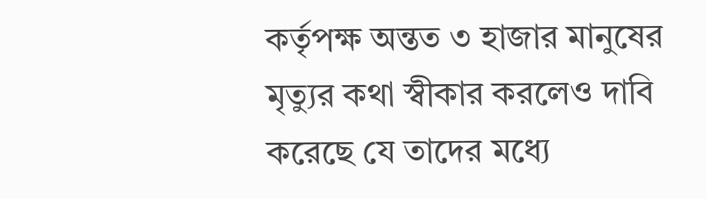কর্তৃপক্ষ অন্তত ৩ হাজার মানুষের মৃত্যুর কথা স্বীকার করলেও দাবি করেছে যে তাদের মধ্যে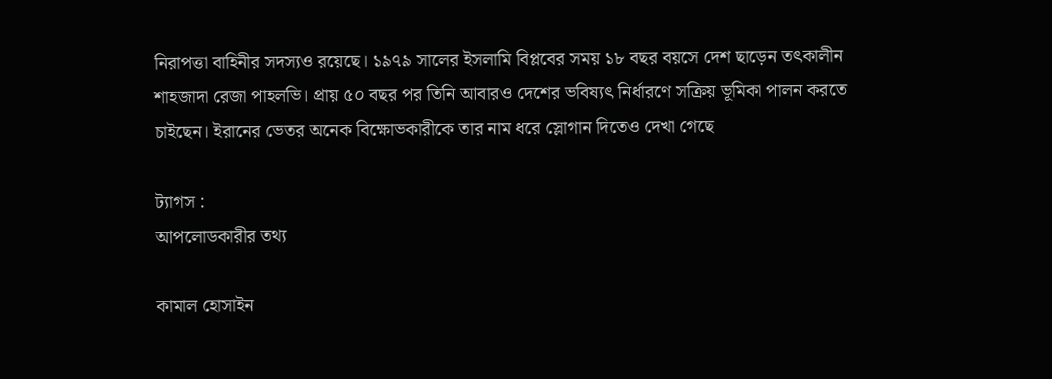নিরাপত্তা বাহিনীর সদস্যও রয়েছে। ১৯৭৯ সালের ইসলামি বিপ্লবের সময় ১৮ বছর বয়সে দেশ ছাড়েন তৎকালীন শাহজাদা রেজা পাহলভি। প্রায় ৫০ বছর পর তিনি আবারও দেশের ভবিষ্যৎ নির্ধারণে সক্রিয় ভূমিকা পালন করতে চাইছেন। ইরানের ভেতর অনেক বিক্ষোভকারীকে তার নাম ধরে স্লোগান দিতেও দেখা গেছে

ট্যাগস :
আপলোডকারীর তথ্য

কামাল হোসাইন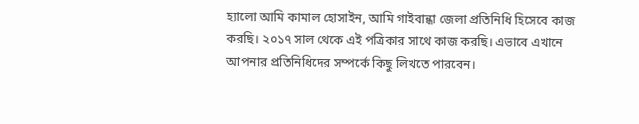হ্যালো আমি কামাল হোসাইন, আমি গাইবান্ধা জেলা প্রতিনিধি হিসেবে কাজ করছি। ২০১৭ সাল থেকে এই পত্রিকার সাথে কাজ করছি। এভাবে এখানে আপনার প্রতিনিধিদের সম্পর্কে কিছু লিখতে পারবেন।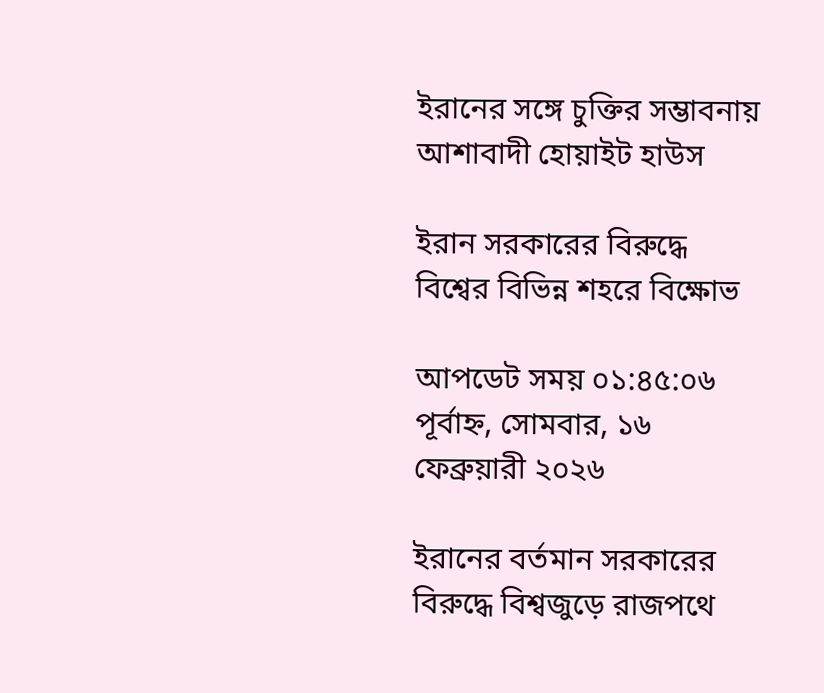ইরানের সঙ্গে চুক্তির সম্ভাবনায় আশাবাদী হোয়াইট হাউস

ইরান সরকারের বিরুদ্ধে বিশ্বের বিভিন্ন শহরে বিক্ষোভ

আপডেট সময় ০১:৪৫:০৬ পূর্বাহ্ন, সোমবার, ১৬ ফেব্রুয়ারী ২০২৬

ইরানের বর্তমান সরকারের বিরুদ্ধে বিশ্বজুড়ে রাজপথে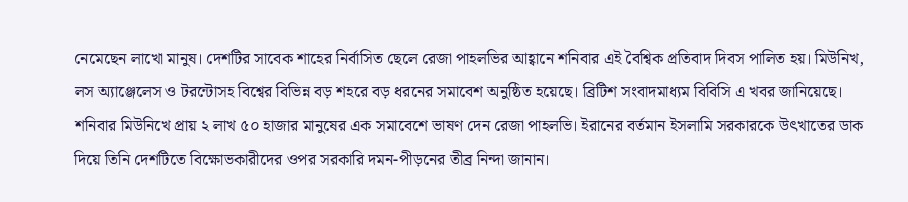নেমেছেন লাখো মানুষ। দেশটির সাবেক শাহের নির্বাসিত ছেলে রেজা পাহলভির আহ্বানে শনিবার এই বৈশ্বিক প্রতিবাদ দিবস পালিত হয়। মিউনিখ, লস অ্যাঞ্জেলেস ও টরন্টোসহ বিশ্বের বিভিন্ন বড় শহরে বড় ধরনের সমাবেশ অনুষ্ঠিত হয়েছে। ব্রিটিশ সংবাদমাধ্যম বিবিসি এ খবর জানিয়েছে। শনিবার মিউনিখে প্রায় ২ লাখ ৫০ হাজার মানুষের এক সমাবেশে ভাষণ দেন রেজা পাহলভি। ইরানের বর্তমান ইসলামি সরকারকে উৎখাতের ডাক দিয়ে তিনি দেশটিতে বিক্ষোভকারীদের ওপর সরকারি দমন-পীড়নের তীব্র নিন্দা জানান।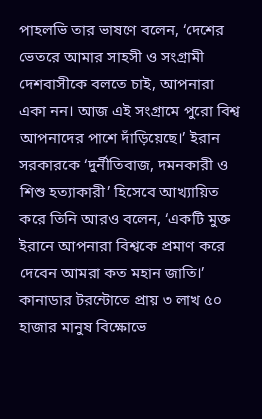পাহলভি তার ভাষণে বলেন, ‘দেশের ভেতরে আমার সাহসী ও সংগ্রামী দেশবাসীকে বলতে চাই, আপনারা একা নন। আজ এই সংগ্রামে পুরো বিশ্ব আপনাদের পাশে দাঁড়িয়েছে।’ ইরান সরকারকে ‘দুর্নীতিবাজ, দমনকারী ও শিশু হত্যাকারী’ হিসেবে আখ্যায়িত করে তিনি আরও বলেন, ‘একটি মুক্ত ইরানে আপনারা বিশ্বকে প্রমাণ করে দেবেন আমরা কত মহান জাতি।’ কানাডার টরন্টোতে প্রায় ৩ লাখ ৫০ হাজার মানুষ বিক্ষোভে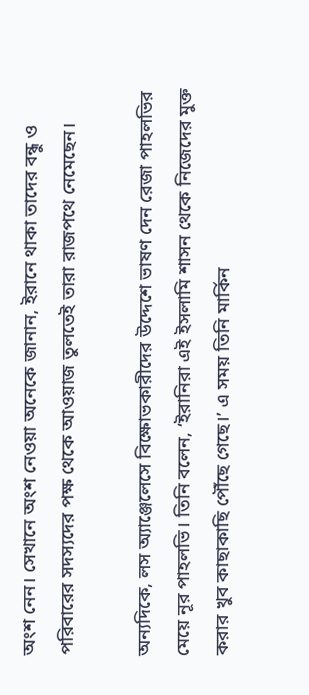অংশ নেন। সেখানে অংশ নেওয়া অনেকে জানান, ইরানে থাকা তাদের বন্ধু ও পরিবারের সদস্যদের পক্ষ থেকে আওয়াজ তুলতেই তারা রাজপথে নেমেছেন।

অন্যদিকে, লস অ্যাঞ্জেলেসে বিক্ষোভকারীদের উদ্দেশে ভাষণ দেন রেজা পাহলভির মেয়ে নূর পাহলভি। তিনি বলেন, ‘ইরানিরা এই ইসলামি শাসন থেকে নিজেদের মুক্ত করার খুব কাছাকাছি পৌঁছে গেছে।’ এ সময় তিনি মার্কিন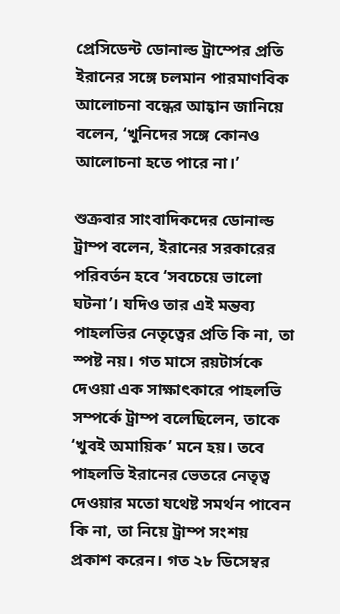প্রেসিডেন্ট ডোনাল্ড ট্রাম্পের প্রতি ইরানের সঙ্গে চলমান পারমাণবিক আলোচনা বন্ধের আহ্বান জানিয়ে বলেন, ‘খুনিদের সঙ্গে কোনও আলোচনা হতে পারে না।’

শুক্রবার সাংবাদিকদের ডোনাল্ড ট্রাম্প বলেন, ইরানের সরকারের পরিবর্তন হবে ‘সবচেয়ে ভালো ঘটনা’। যদিও তার এই মন্তব্য পাহলভির নেতৃত্বের প্রতি কি না, তা স্পষ্ট নয়। গত মাসে রয়টার্সকে দেওয়া এক সাক্ষাৎকারে পাহলভি সম্পর্কে ট্রাম্প বলেছিলেন, তাকে ‘খুবই অমায়িক’ মনে হয়। তবে পাহলভি ইরানের ভেতরে নেতৃত্ব দেওয়ার মতো যথেষ্ট সমর্থন পাবেন কি না, তা নিয়ে ট্রাম্প সংশয় প্রকাশ করেন। গত ২৮ ডিসেম্বর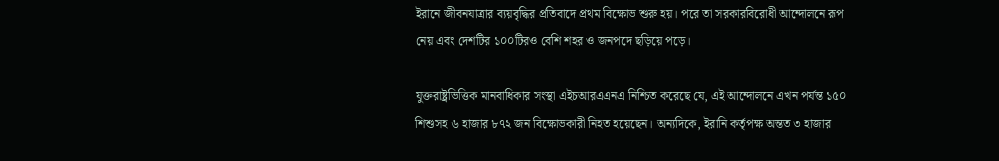ইরানে জীবনযাত্রার ব্যয়বৃদ্ধির প্রতিবাদে প্রথম বিক্ষোভ শুরু হয়। পরে তা সরকারবিরোধী আন্দোলনে রূপ নেয় এবং দেশটির ১০০টিরও বেশি শহর ও জনপদে ছড়িয়ে পড়ে।

যুক্তরাষ্ট্রভিত্তিক মানবাধিকার সংস্থা এইচআরএএনএ নিশ্চিত করেছে যে, এই আন্দোলনে এখন পর্যন্ত ১৫০ শিশুসহ ৬ হাজার ৮৭২ জন বিক্ষোভকারী নিহত হয়েছেন। অন্যদিকে, ইরানি কর্তৃপক্ষ অন্তত ৩ হাজার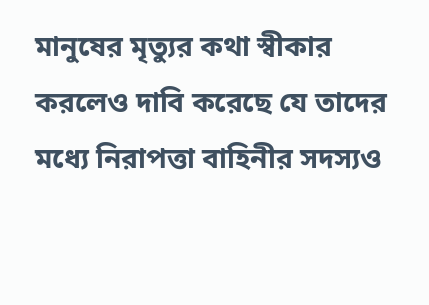মানুষের মৃত্যুর কথা স্বীকার করলেও দাবি করেছে যে তাদের মধ্যে নিরাপত্তা বাহিনীর সদস্যও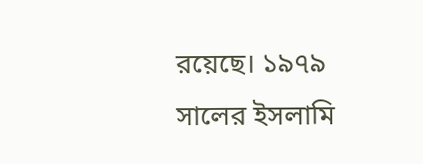রয়েছে। ১৯৭৯ সালের ইসলামি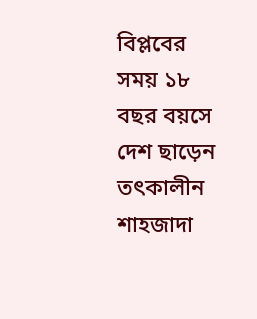বিপ্লবের সময় ১৮ বছর বয়সে দেশ ছাড়েন তৎকালীন শাহজাদা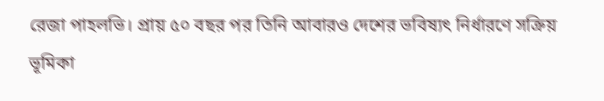রেজা পাহলভি। প্রায় ৫০ বছর পর তিনি আবারও দেশের ভবিষ্যৎ নির্ধারণে সক্রিয় ভূমিকা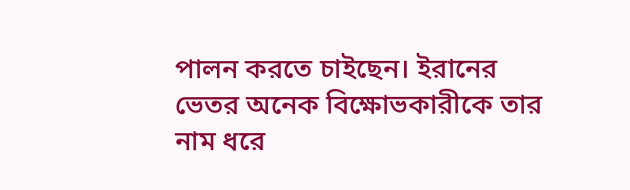পালন করতে চাইছেন। ইরানের ভেতর অনেক বিক্ষোভকারীকে তার নাম ধরে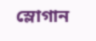স্লোগান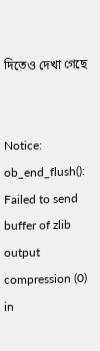দিতেও দেখা গেছে


Notice: ob_end_flush(): Failed to send buffer of zlib output compression (0) in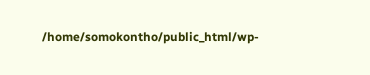/home/somokontho/public_html/wp-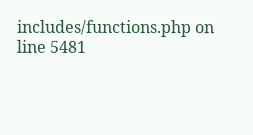includes/functions.php on line 5481